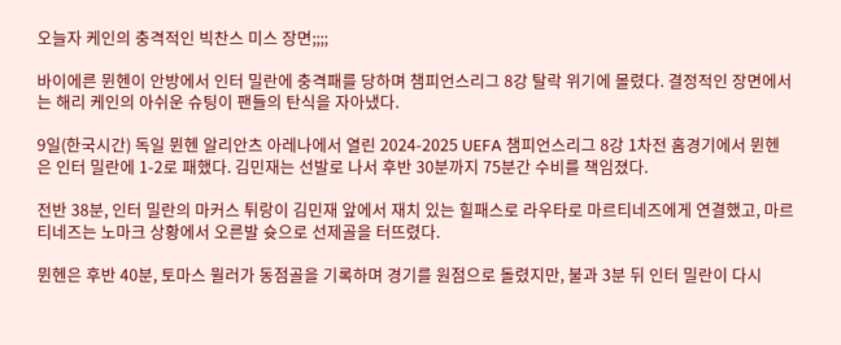오늘자 케인의 충격적인 빅찬스 미스 장면;;;;

바이에른 뮌헨이 안방에서 인터 밀란에 충격패를 당하며 챔피언스리그 8강 탈락 위기에 몰렸다. 결정적인 장면에서는 해리 케인의 아쉬운 슈팅이 팬들의 탄식을 자아냈다.

9일(한국시간) 독일 뮌헨 알리안츠 아레나에서 열린 2024-2025 UEFA 챔피언스리그 8강 1차전 홈경기에서 뮌헨은 인터 밀란에 1-2로 패했다. 김민재는 선발로 나서 후반 30분까지 75분간 수비를 책임졌다.

전반 38분, 인터 밀란의 마커스 튀랑이 김민재 앞에서 재치 있는 힐패스로 라우타로 마르티네즈에게 연결했고, 마르티네즈는 노마크 상황에서 오른발 슛으로 선제골을 터뜨렸다.

뮌헨은 후반 40분, 토마스 뮐러가 동점골을 기록하며 경기를 원점으로 돌렸지만, 불과 3분 뒤 인터 밀란이 다시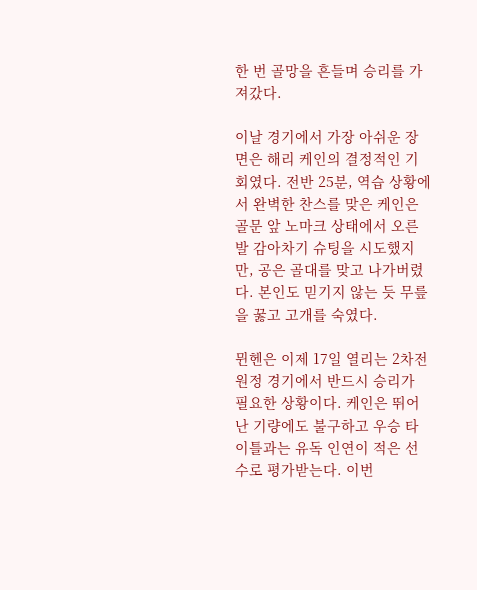한 번 골망을 흔들며 승리를 가져갔다.

이날 경기에서 가장 아쉬운 장면은 해리 케인의 결정적인 기회였다. 전반 25분, 역습 상황에서 완벽한 찬스를 맞은 케인은 골문 앞 노마크 상태에서 오른발 감아차기 슈팅을 시도했지만, 공은 골대를 맞고 나가버렸다. 본인도 믿기지 않는 듯 무릎을 꿇고 고개를 숙였다.

뮌헨은 이제 17일 열리는 2차전 원정 경기에서 반드시 승리가 필요한 상황이다. 케인은 뛰어난 기량에도 불구하고 우승 타이틀과는 유독 인연이 적은 선수로 평가받는다. 이번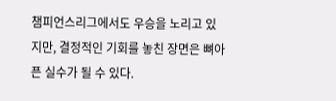챔피언스리그에서도 우승을 노리고 있지만, 결정적인 기회를 놓친 장면은 뼈아픈 실수가 될 수 있다.